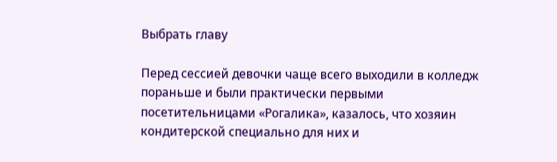Выбрать главу

Перед сессией девочки чаще всего выходили в колледж пораньше и были практически первыми посетительницами «Рогалика», казалось, что хозяин кондитерской специально для них и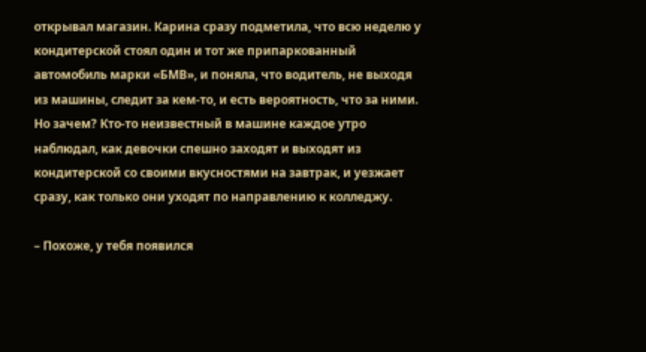открывал магазин. Карина сразу подметила, что всю неделю у кондитерской стоял один и тот же припаркованный автомобиль марки «БМВ», и поняла, что водитель, не выходя из машины, следит за кем-то, и есть вероятность, что за ними. Но зачем? Кто-то неизвестный в машине каждое утро наблюдал, как девочки спешно заходят и выходят из кондитерской со своими вкусностями на завтрак, и уезжает сразу, как только они уходят по направлению к колледжу.

– Похоже, у тебя появился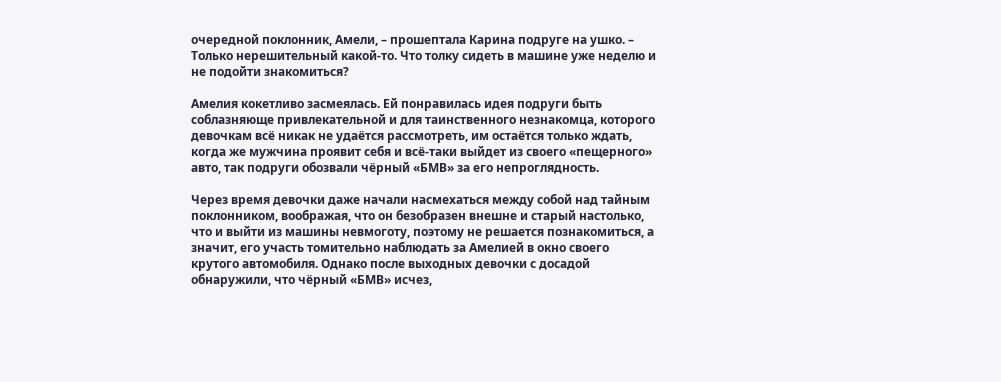очередной поклонник, Амели, – прошептала Карина подруге на ушко. – Только нерешительный какой-то. Что толку сидеть в машине уже неделю и не подойти знакомиться?

Амелия кокетливо засмеялась. Ей понравилась идея подруги быть соблазняюще привлекательной и для таинственного незнакомца, которого девочкам всё никак не удаётся рассмотреть, им остаётся только ждать, когда же мужчина проявит себя и всё-таки выйдет из своего «пещерного» авто, так подруги обозвали чёрный «БМВ» за его непроглядность.

Через время девочки даже начали насмехаться между собой над тайным поклонником, воображая, что он безобразен внешне и старый настолько, что и выйти из машины невмоготу, поэтому не решается познакомиться, а значит, его участь томительно наблюдать за Амелией в окно своего крутого автомобиля. Однако после выходных девочки с досадой обнаружили, что чёрный «БМВ» исчез,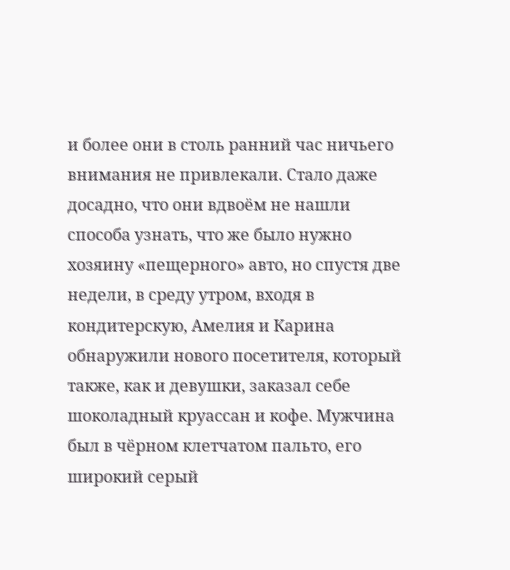и более они в столь ранний час ничьего внимания не привлекали. Стало даже досадно, что они вдвоём не нашли способа узнать, что же было нужно хозяину «пещерного» авто, но спустя две недели, в среду утром, входя в кондитерскую, Амелия и Карина обнаружили нового посетителя, который также, как и девушки, заказал себе шоколадный круассан и кофе. Мужчина был в чёрном клетчатом пальто, его широкий серый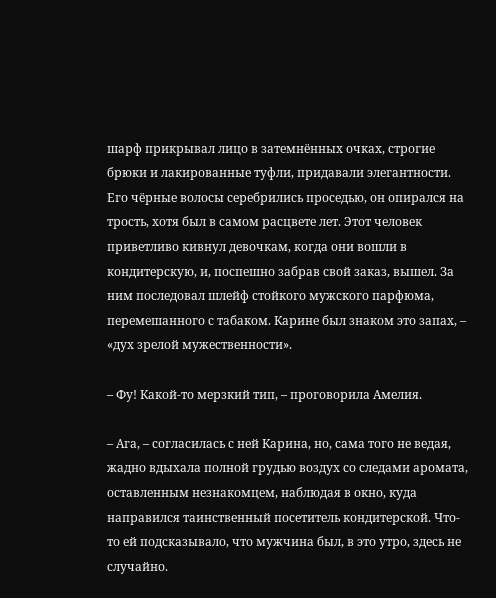шарф прикрывал лицо в затемнённых очках, строгие брюки и лакированные туфли, придавали элегантности. Его чёрные волосы серебрились проседью, он опирался на трость, хотя был в самом расцвете лет. Этот человек приветливо кивнул девочкам, когда они вошли в кондитерскую, и, поспешно забрав свой заказ, вышел. За ним последовал шлейф стойкого мужского парфюма, перемешанного с табаком. Карине был знаком это запах, – «дух зрелой мужественности».

– Фу! Какой-то мерзкий тип, – проговорила Амелия.

– Ага, – согласилась с ней Карина, но, сама того не ведая, жадно вдыхала полной грудью воздух со следами аромата, оставленным незнакомцем, наблюдая в окно, куда направился таинственный посетитель кондитерской. Что-то ей подсказывало, что мужчина был, в это утро, здесь не случайно.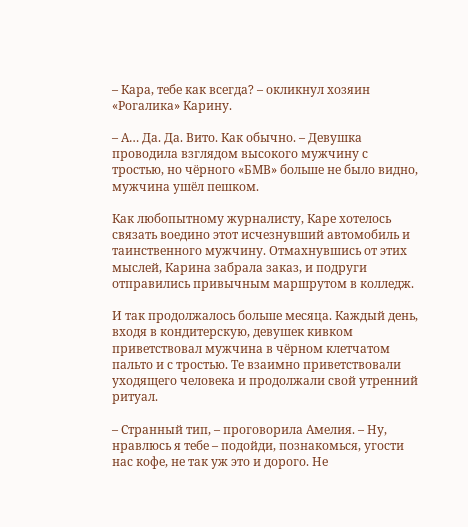– Кара, тебе как всегда? – окликнул хозяин «Рогалика» Карину.

– А… Да. Да. Вито. Как обычно. – Девушка проводила взглядом высокого мужчину с тростью, но чёрного «БМВ» больше не было видно, мужчина ушёл пешком.

Как любопытному журналисту, Каре хотелось связать воедино этот исчезнувший автомобиль и таинственного мужчину. Отмахнувшись от этих мыслей, Карина забрала заказ, и подруги отправились привычным маршрутом в колледж.

И так продолжалось больше месяца. Каждый день, входя в кондитерскую, девушек кивком приветствовал мужчина в чёрном клетчатом пальто и с тростью. Те взаимно приветствовали уходящего человека и продолжали свой утренний ритуал.

– Странный тип, – проговорила Амелия. – Ну, нравлюсь я тебе – подойди, познакомься, угости нас кофе, не так уж это и дорого. Не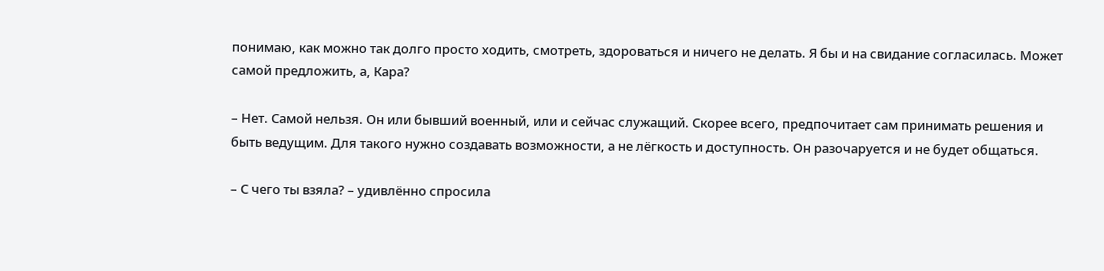понимаю, как можно так долго просто ходить, смотреть, здороваться и ничего не делать. Я бы и на свидание согласилась. Может самой предложить, а, Кара?

– Нет. Самой нельзя. Он или бывший военный, или и сейчас служащий. Скорее всего, предпочитает сам принимать решения и быть ведущим. Для такого нужно создавать возможности, а не лёгкость и доступность. Он разочаруется и не будет общаться.

– С чего ты взяла? – удивлённо спросила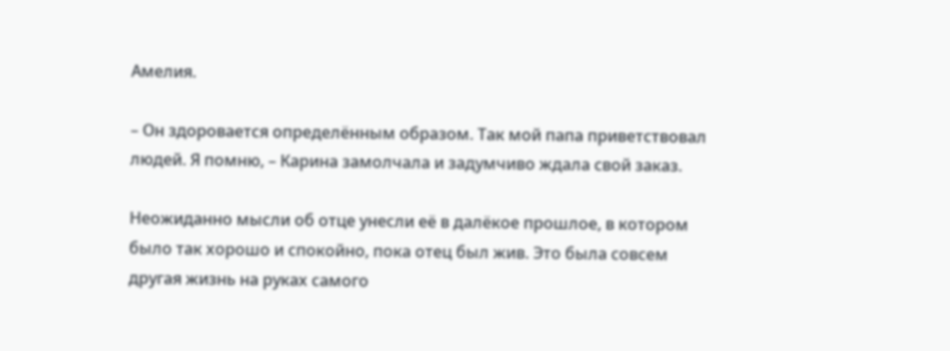Амелия.

– Он здоровается определённым образом. Так мой папа приветствовал людей. Я помню, – Карина замолчала и задумчиво ждала свой заказ.

Неожиданно мысли об отце унесли её в далёкое прошлое, в котором было так хорошо и спокойно, пока отец был жив. Это была совсем другая жизнь на руках самого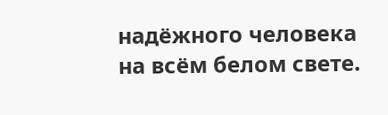надёжного человека на всём белом свете.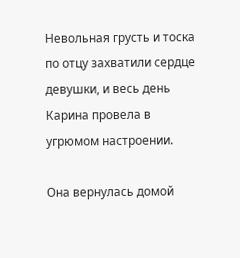Невольная грусть и тоска по отцу захватили сердце девушки, и весь день Карина провела в угрюмом настроении.

Она вернулась домой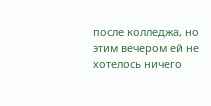после колледжа, но этим вечером ей не хотелось ничего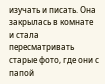изучать и писать. Она закрылась в комнате и стала пересматривать старые фото, где они с папой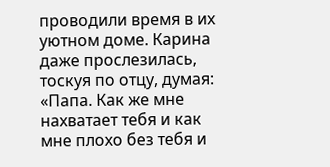проводили время в их уютном доме. Карина даже прослезилась, тоскуя по отцу, думая: «Папа. Как же мне нахватает тебя и как мне плохо без тебя и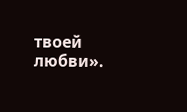твоей любви».